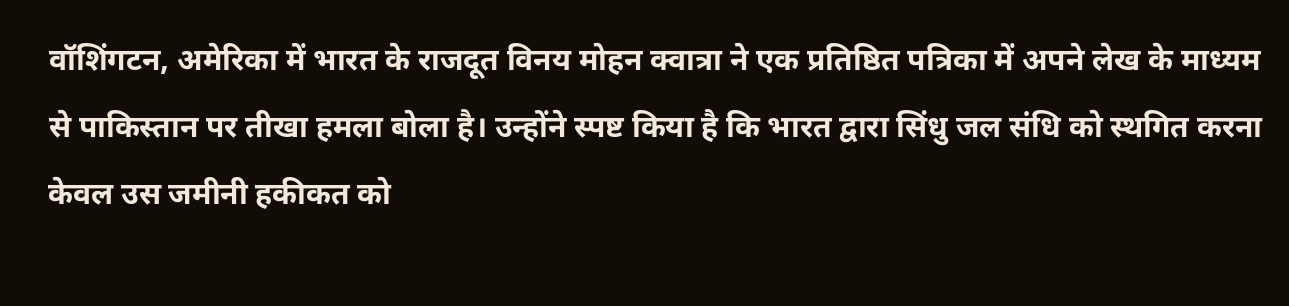वॉशिंगटन, अमेरिका में भारत के राजदूत विनय मोहन क्वात्रा ने एक प्रतिष्ठित पत्रिका में अपने लेख के माध्यम से पाकिस्तान पर तीखा हमला बोला है। उन्होंने स्पष्ट किया है कि भारत द्वारा सिंधु जल संधि को स्थगित करना केवल उस जमीनी हकीकत को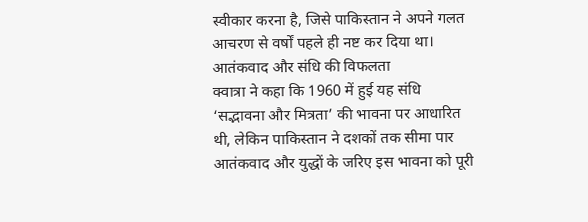स्वीकार करना है, जिसे पाकिस्तान ने अपने गलत आचरण से वर्षों पहले ही नष्ट कर दिया था।
आतंकवाद और संधि की विफलता
क्वात्रा ने कहा कि 1960 में हुई यह संधि ‘सद्भावना और मित्रता’ की भावना पर आधारित थी, लेकिन पाकिस्तान ने दशकों तक सीमा पार आतंकवाद और युद्धों के जरिए इस भावना को पूरी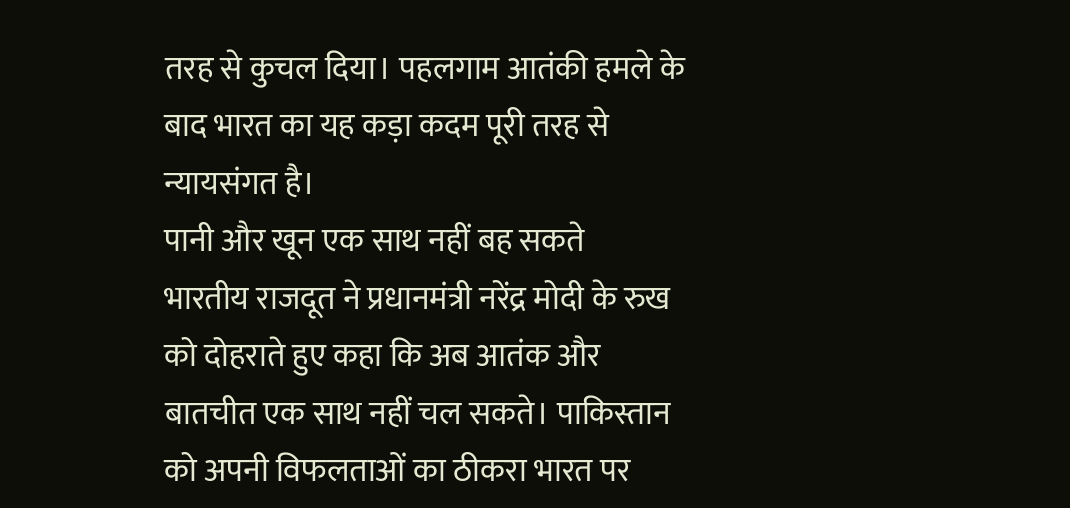तरह से कुचल दिया। पहलगाम आतंकी हमले के बाद भारत का यह कड़ा कदम पूरी तरह से न्यायसंगत है।
पानी और खून एक साथ नहीं बह सकते
भारतीय राजदूत ने प्रधानमंत्री नरेंद्र मोदी के रुख को दोहराते हुए कहा कि अब आतंक और बातचीत एक साथ नहीं चल सकते। पाकिस्तान को अपनी विफलताओं का ठीकरा भारत पर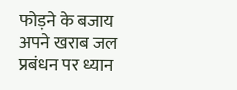फोड़ने के बजाय अपने खराब जल प्रबंधन पर ध्यान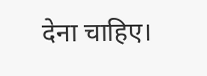देना चाहिए।